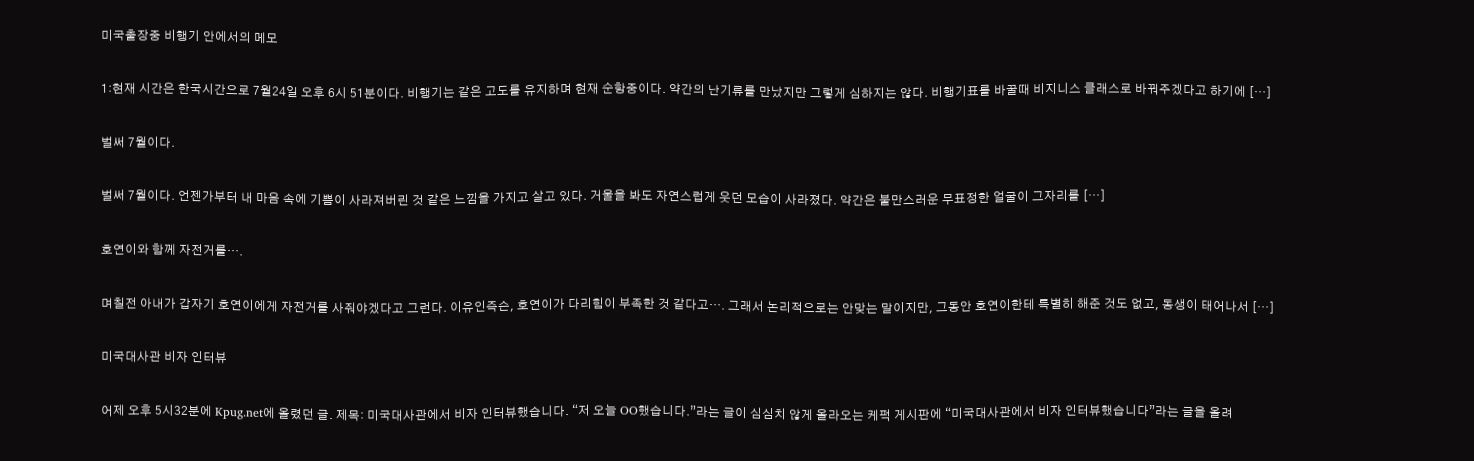미국출장중 비행기 안에서의 메모

1:현재 시간은 한국시간으로 7월24일 오후 6시 51분이다. 비행기는 같은 고도를 유지하며 현재 순항중이다. 약간의 난기류를 만났지만 그렇게 심하지는 않다. 비행기표를 바꿀때 비지니스 클래스로 바꿔주겠다고 하기에 […]

벌써 7월이다.

벌써 7월이다. 언젠가부터 내 마음 속에 기쁨이 사라져버린 것 같은 느낌을 가지고 살고 있다. 거울을 봐도 자연스럽게 웃던 모습이 사라졌다. 약간은 불만스러운 무표정한 얼굴이 그자리를 […]

호연이와 함께 자전거를….

며칠전 아내가 갑자기 호연이에게 자전거를 사줘야겠다고 그런다. 이유인즉슨, 호연이가 다리힘이 부족한 것 같다고…. 그래서 논리적으로는 안맞는 말이지만, 그동안 호연이한테 특별히 해준 것도 없고, 동생이 태어나서 […]

미국대사관 비자 인터뷰

어제 오후 5시32분에 Kpug.net에 올렸던 글. 제목: 미국대사관에서 비자 인터뷰했습니다. “저 오늘 OO했습니다.”라는 글이 심심치 않게 올라오는 케퍽 게시판에 “미국대사관에서 비자 인터뷰했습니다”라는 글을 올려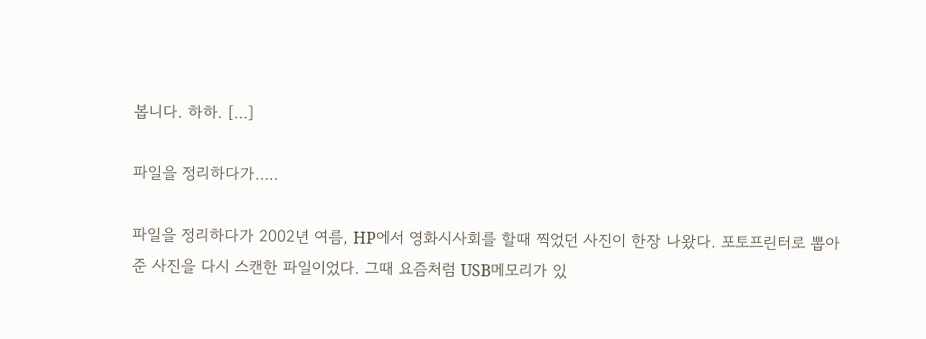봅니다. 하하. […]

파일을 정리하다가…..

파일을 정리하다가 2002년 여름, HP에서 영화시사회를 할때 찍었던 사진이 한장 나왔다. 포토프린터로 뽑아준 사진을 다시 스캔한 파일이었다. 그때 요즘처럼 USB메모리가 있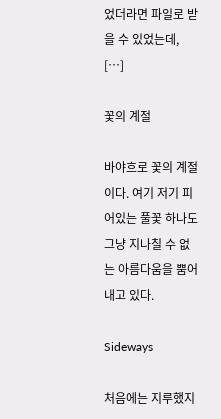었더라면 파일로 받을 수 있었는데, […]

꽃의 계절

바야흐로 꽃의 계절이다. 여기 저기 피어있는 풀꽃 하나도 그냥 지나칠 수 없는 아름다움을 뿜어내고 있다.

Sideways

처음에는 지루했지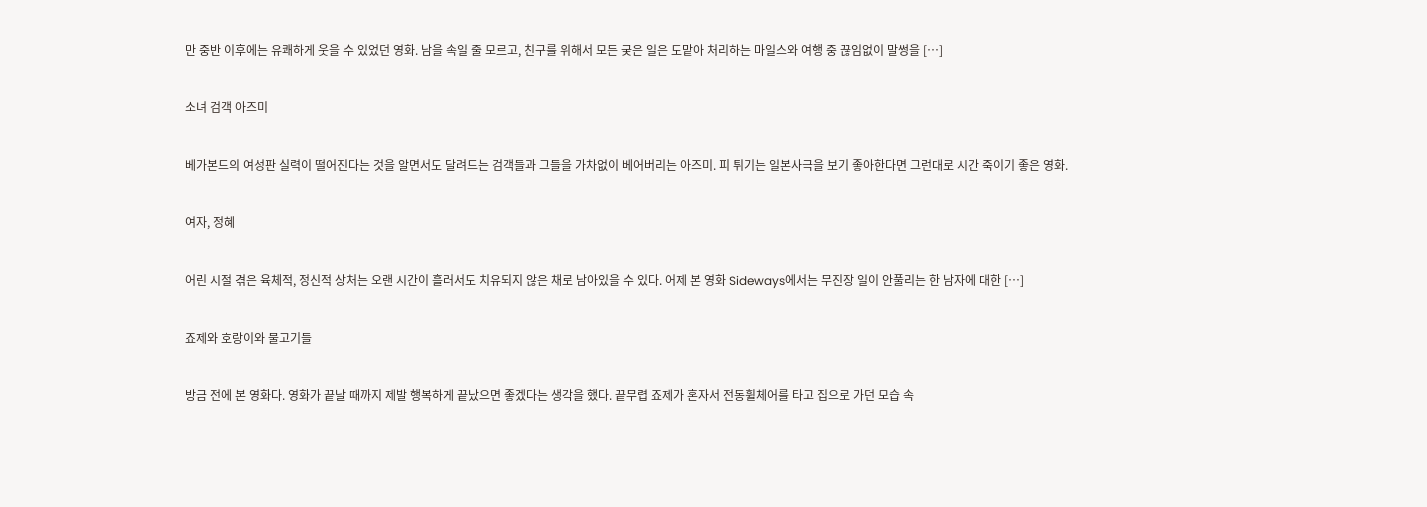만 중반 이후에는 유쾌하게 웃을 수 있었던 영화. 남을 속일 줄 모르고, 친구를 위해서 모든 궂은 일은 도맡아 처리하는 마일스와 여행 중 끊임없이 말썽을 […]

소녀 검객 아즈미

베가본드의 여성판 실력이 떨어진다는 것을 알면서도 달려드는 검객들과 그들을 가차없이 베어버리는 아즈미. 피 튀기는 일본사극을 보기 좋아한다면 그런대로 시간 죽이기 좋은 영화.

여자, 정혜

어린 시절 겪은 육체적, 정신적 상처는 오랜 시간이 흘러서도 치유되지 않은 채로 남아있을 수 있다. 어제 본 영화 Sideways에서는 무진장 일이 안풀리는 한 남자에 대한 […]

죠제와 호랑이와 물고기들

방금 전에 본 영화다. 영화가 끝날 때까지 제발 행복하게 끝났으면 좋겠다는 생각을 했다. 끝무렵 죠제가 혼자서 전동휠체어를 타고 집으로 가던 모습 속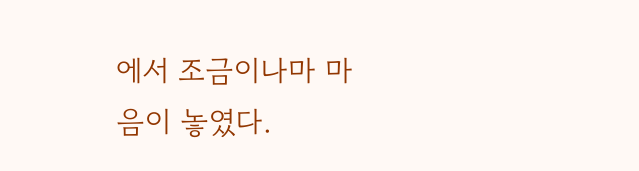에서 조금이나마 마음이 놓였다.